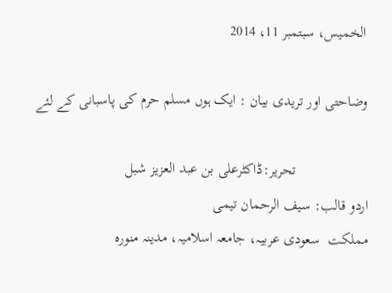الخميس، سبتمبر 11، 2014

وضاحتی اور تریدی بیان : ایک ہوں مسلم حرم کی پاسبانی کے لئے

                   تحرير:ڈاکٹرعلی بن عبد العزیز شبل
اردو قالب: سیف الرحمان تیمی
مملکت  سعودی عربیہ، جامعہ اسلامیہ، مدینہ منورہ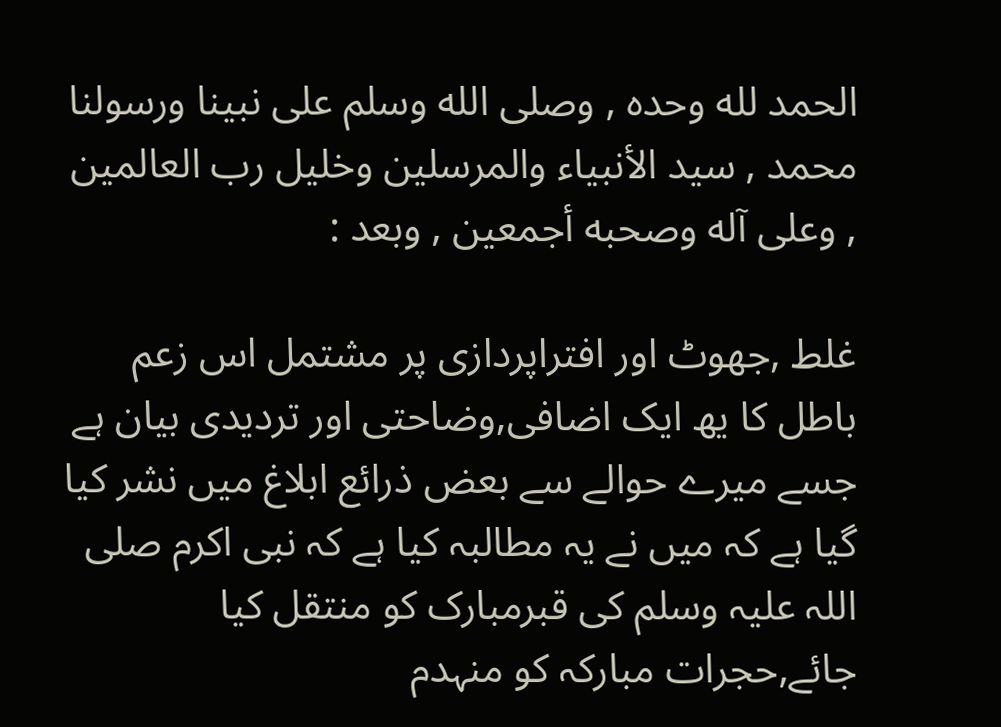الحمد لله وحده , وصلى الله وسلم على نبينا ورسولنا محمد , سيد الأنبياء والمرسلين وخليل رب العالمين , وعلى آله وصحبه أجمعين , وبعد :

غلط ,جھوٹ اور افتراپردازی پر مشتمل اس زعم باطل کا یھ ایک اضافی,وضاحتی اور تردیدی بیان ہے جسے میرے حوالے سے بعض ذرائع ابلاغ میں نشر کیا گیا ہے کہ میں نے یہ مطالبہ کیا ہے کہ نبی اکرم صلی اللہ علیہ وسلم کی قبرمبارک کو منتقل کیا جائے,حجرات مبارکہ کو منہدم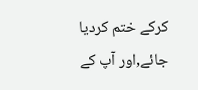کرکے ختم کردیا جائے,اور آپ کے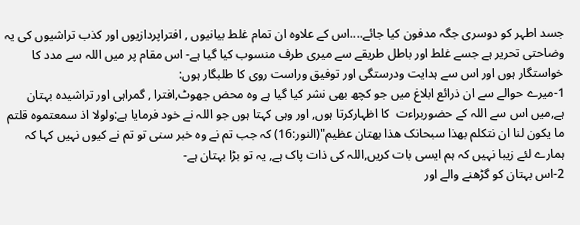جسد اطہر کو دوسری جگہ مدفون کیا جائے....اس کے علاوہ ان تمام غلط بیانیوں , افتراپردازیوں اور کذب تراشیوں کی یہ وضاحتی تحریر ہے جسے غلط اور باطل طریقے سے میری طرف منسوب کیا گیا ہے- اس مقام پر میں اللہ سے مدد کا خواستگار ہوں اور اس سے ہدایت ودرستگی اور توفیق وراست روی کا طلبگار ہوں:
1-میرے حوالے سے ان ذرائع ابلاغ میں جو کچھ بھی نشر کیا گیا ہے وہ محض جھوٹ,افترا , گمراہی اور تراشیدہ بہتان ہے,میں اس سے اللہ کے حضوربراءت  کا اظہارکرتا ہوں, اور وہی کہتا ہوں جو اللہ نے خود فرمایا ہے:ولولا اذ سمعتموہ قلتم ما یکون لنا ان نتکلم بھذا سبحانک ھذا بھتان عظیم"(النور:16) کہ جب تم نے وہ خبر سنی تو تم نے کیوں نہیں کہا کہ ہمارے لئے زیبا نہیں کہ ہم ایسی بات کریں,اللہ کی ذات پاک ہے, یہ تو بڑا بہتان ہے-
2-اس بہتان کو گڑھنے والے اور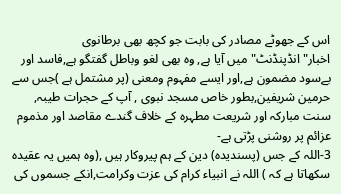اس کے جھوٹے مصادر کی بابت جو کچھ بھی برطانوی اخبار"انڈپنڈنٹ" میں آیا ہے, وہ بھی لغو وباطل گفتگو ہے,فاسد اور بےسود مضمون ہے,اور ایسے مفہوم ومعنی (پر مشتمل ہے )جس سے حرمین شریفین,بطور خاص مسجد نبوی , آپ کے حجرات طیبہ, سنت مبارکہ اور شریعت مطہرہ کے خلاف گندے مقاصد اور مذموم عزائم پر روشنی پڑتی ہے-
3-اللہ کے جس (پسندیدہ) دین کے ہم پیروکار ہیں ,(وہ ہمیں یہ عقیدہ سکھاتا ہے کہ ) اللہ نے انبیاء کرام کی عزت وکرامت,انکے جسموں کی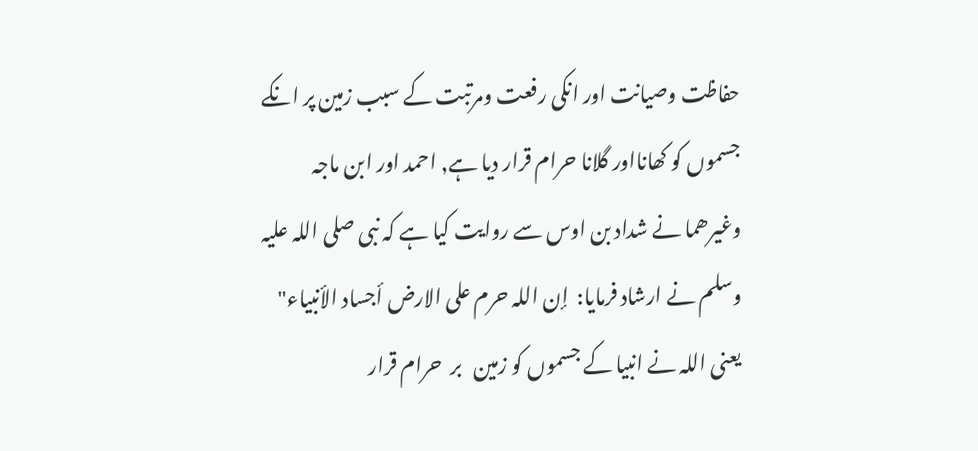حفاظت وصیانت اور انکی رفعت ومرتبت کے سبب زمین پر انکے جسموں کو کھانااور گلانا حرام قرار دیا ہے, احمد اور ابن ماجہ وغیرھما نے شداد بن اوس سے روایت کیا ہے کہ نبی صلی اللہ علیہ وسلم نے ارشاد فرمایا:  إن اللہ حرم علی الارض أجساد الأنبیاء" یعنی اللہ نے انبیا کے جسموں کو زمین   بر  حرام قرار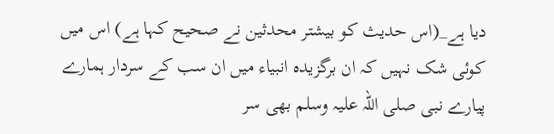دیا ہے_(اس حدیث کو بیشتر محدثین نے صحیح کہا ہے) اس میں کوئی شک نہیں کہ ان برگزیدہ انبیاء میں ان سب کے سردار ہمارے پیارے نبی صلی اللہ علیہ وسلم بھی سر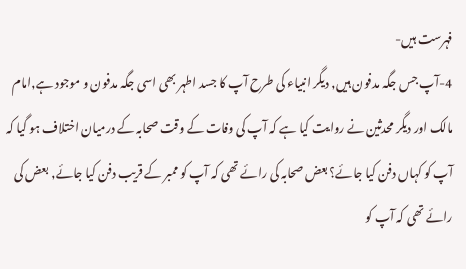فہرست ہیں-
4-آپ جس جگہ مدفون ہیں, دیگر انبیاء کی طرح آپ کا جسد اطہر بھی اسی جگہ مدفون و موجود ہے,امام مالک اور دیگر محدثین نے روایت کیا ہے کہ آپ کی وفات کے وقت صحابہ کے درمیان اختلاف ہو گیا کہ آپ کو کہاں دفن کیا جائے؟ بعض صحابہ کی رائے تھی کہ آپ کو ممبر کے قریب دفن کیا جائے, بعض کی رائے تھی کہ آپ کو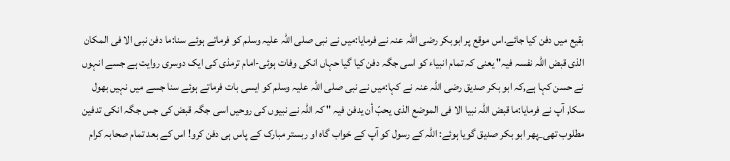بقیع میں دفن کیا جائے.اس موقع پر ابوبکر رضی اللہ عنہ نے فرمایا:میں نے نبی صلی اللہ علیہ وسلم کو فرماتے ہوئے سنا:ما دفن نبی الا فی المکان الذی قبض اللہ نفسہ فیہ" یعنی کہ تمام انبیاء کو اسی جگہ دفن کیا گیا حہاں انکی وفات ہوئی-امام ترمذی کی ایک دوسری روایت ہے جسے انہوں نے حسن کہا ہے,کہ ابو بکر صدیق رضی اللہ عنہ نے کہا:میں نے نبی صلی اللہ علیہ وسلم کو ایسی بات فرماتے ہوئے سنا جسے میں نہیں بھول سکا, آپ نے فرمایا:ما قبض اللہ نبیا الا فی الموضع الذی یحبّ أن یدفن فیہ " کہ اللہ نے نبیوں کی روحیں اسی جگہ قبض کی جس جگہ انکی تدفین مطلوب تھی_پھر ابو بکر صدیق گویا ہوئے: اللہ کے رسول کو آپ کے خواب گاہ او ربستر مبارک کے پاس ہی دفن کرو! اس کے بعد تمام صحابہ کرام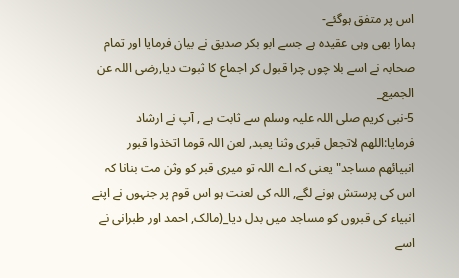اس پر متفق ہوگئے-
ہمارا بھی وہی عقیدہ ہے جسے ابو بکر صدیق نے بیان فرمایا اور تمام صحابہ نے اسے بلا چوں چرا قبول کر اجماع کا ثبوت دیا,رضی اللہ عن الجمیع_
5-نبی کریم صلی اللہ علیہ وسلم سے ثابت ہے , آپ نے ارشاد فرمایا:اللھم لاتجعل قبری وثنا یعبد, لعن اللہ قوما اتخذوا قبور انبیائھم مساجد" یعنی کہ اے اللہ تو میری قبر کو وثن مت بنانا کہ اس کی پرستش ہونے لگے, اللہ کی لعنت ہو اس قوم پر جنہوں نے اپنے انبیاء کی قبروں کو مساجد میں بدل دیا_(مالک, احمد اور طبرانی نے اسے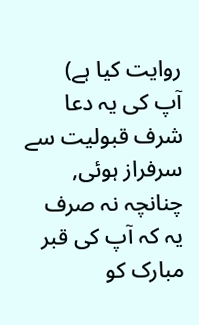روایت کیا ہے)
آپ کی یہ دعا شرف قبولیت سے سرفراز ہوئی, چنانچہ نہ صرف یہ کہ آپ کی قبر مبارک کو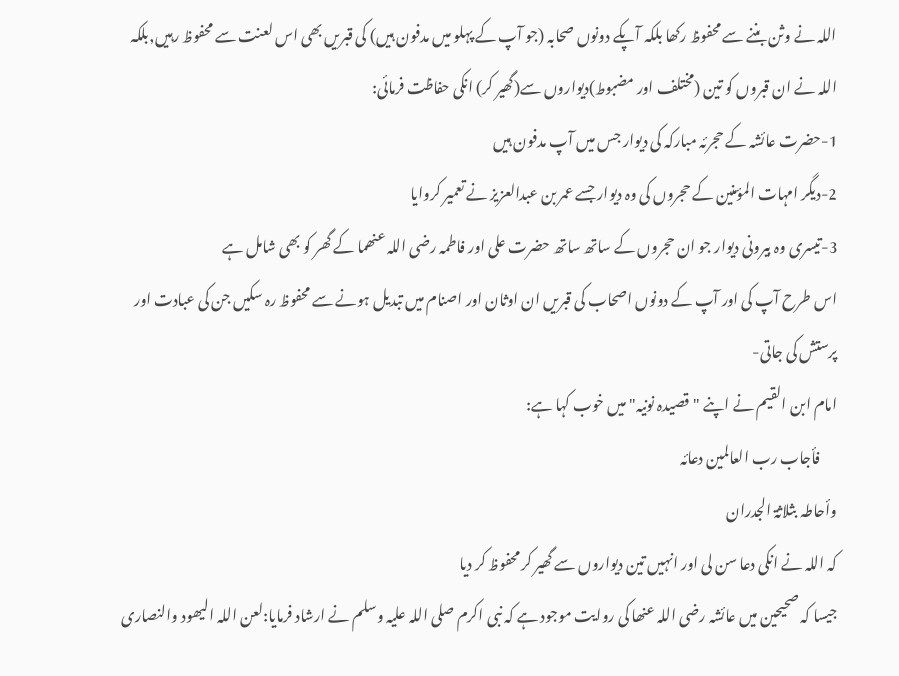اللہ نے وثن بننے سے محفوظ رکھا بلکہ آپکے دونوں صحابہ (جو آپ کے پہلو میں مدفون ہیں) کی قبریں بھی اس لعنت سے محفوظ رہیں,بلکہ اللہ نے ان قبروں کو تین (مختلف اور مضبوط)دیواروں سے(گھیر کر) انکی حفاظت فرمائی:
1-حضرت عائشہ کے حجرئہ مبارکہ کی دیوار جس میں آپ مدفون ہیں
2-دیگر امہات المؤمنین کے حجروں کی وہ دیوار جسے عمر بن عبدالعزیز نے تعمیر کروایا
3-تیسری وہ بیرونی دیوار جو ان حجروں کے ساتھ ساتھ حضرت علی اور فاطمہ رضی اللہ عنھما کے گھر کو بھی شامل ہے
اس طرح آپ کی اور آپ کے دونوں اصحاب کی قبریں ان اوثان اور اصنام میں تبدیل ہونے سے محفوظ رہ سکیں جن کی عبادت اور پرستش کی جاتی-
امام ابن القیم نے اپنے "قصیدہ نونیہ" میں خوب کہا ہے:
      فأجاب رب العالمین دعائہ
وأحاطہ بثلاثۃ الجدران
کہ اللہ نے انکی دعا سن لی اور انہیں تین دیواروں سے گھیر کر محفوظ کر دیا
جیسا کہ صحیحین میں عائشہ رضی اللہ عنھا کی روایت موجود ہے کہ نبی اکرم صلی اللہ علیہ وسلم نے ارشاد فرمایا:لعن اللہ الیھود والنصاری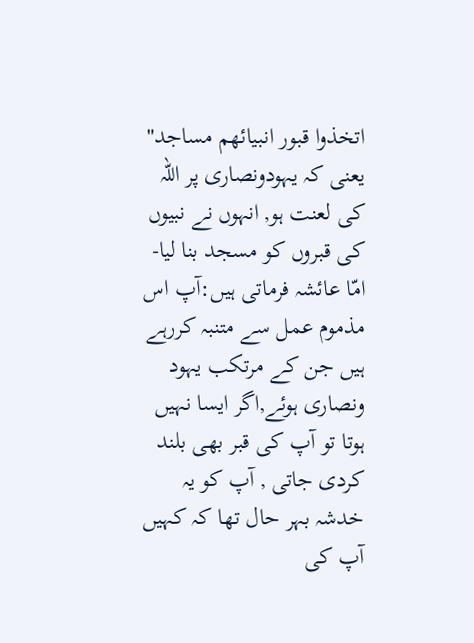اتخذوا قبور انبیائھم مساجد" یعنی کہ یہودونصاری پر اللہ کی لعنت ہو, انہوں نے نبیوں کی قبروں کو مسجد بنا لیا- امّا عائشہ فرماتی ہیں:آپ اس مذموم عمل سے متنبہ کررہے ہیں جن کے مرتکب یہود ونصاری ہوئے,اگر ایسا نہیں ہوتا تو آپ کی قبر بھی بلند کردی جاتی , آپ کو یہ خدشہ بہر حال تھا کہ کہیں آپ کی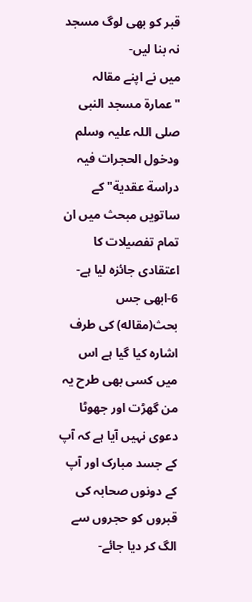قبر کو بھی لوگ مسجد نہ بنا لیں-
میں نے اپنے مقالہ "عمارۃ مسجد النبی صلی اللہ علیہ وسلم ودخول الحجرات فیہ دراسة عقدية" کے ساتویں مبحث میں ان تمام تفصیلات کا اعتقادی جائزہ لیا ہے-
6-ابھی جس بحث(مقاله) کی طرف اشارہ کیا گیا ہے اس میں کسی بھی طرح یہ من گھڑت اور جھوٹا دعوی نہیں آیا ہے کہ آپ کے جسد مبارک اور آپ کے دونوں صحابہ کی قبروں کو حجروں سے الگ کر دیا جائے-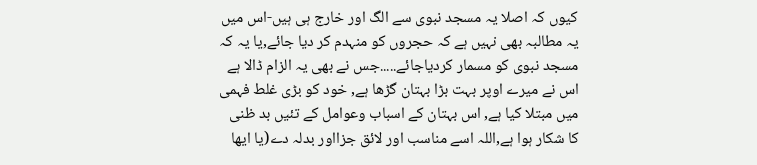کیوں کہ اصلا یہ مسجد نبوی سے الگ اور خارج ہی ہیں-اس میں یہ مطالبہ بھی نہیں ہے کہ حجروں کو منہدم کر دیا جائے,یا یہ کہ مسجد نبوی کو مسمار کردیاجائے.....جس نے بھی یہ الزام ڈالا ہے اس نے میرے اوپر بہت بڑا بہتان گڑھا ہے, خود کو بڑی غلط فہمی میں مبتلا کیا ہے, اس بہتان کے اسباب وعوامل کے تئیں بد ظنی کا شکار ہوا ہے,اللہ اسے مناسب اور لائق جزااور بدلہ دے(یا ایھا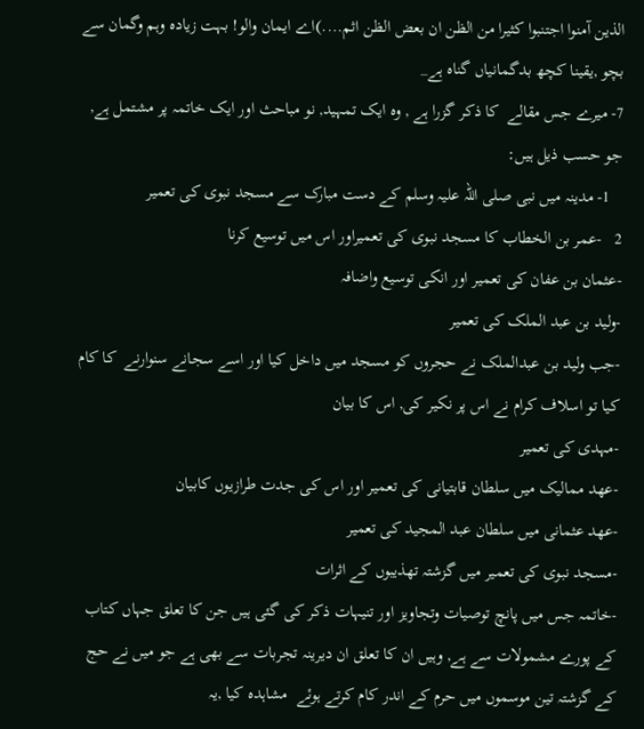الذین آمنوا اجتنبوا کثیرا من الظن ان بعض الظن اثم....)اے ایمان والو! بہت زیادہ وہم وگمان سے بچو ,یقینا کچھ بدگمانیاں گناہ ہے_
7- میرے جس مقالے  کا ذکر گزرا ہے , وہ ایک تمہید, نو مباحث اور ایک خاتمہ پر مشتمل ہے, جو حسب ذیل ہیں:
   1- مدینہ میں نبی صلی اللہ علیہ وسلم کے دست مبارک سے مسجد نبوی کی تعمیر
2   -عمر بن الخطاب کا مسجد نبوی کی تعمیراور اس میں توسیع کرنا
-عثمان بن عفان کی تعمیر اور انکی توسیع واضافہ
-ولید بن عبد الملک کی تعمیر
-جب ولید بن عبدالملک نے حجروں کو مسجد میں داخل کیا اور اسے سجانے سنوارنے  کا کام کیا تو اسلاف کرام نے اس پر نکیر کی, اس کا بیان
-مہدی کی تعمیر
-عھد ممالیک میں سلطان قابتیانی کی تعمیر اور اس کی جدت طرازیوں کابیان
-عھد عثمانی میں سلطان عبد المجید کی تعمیر
-مسجد نبوی کی تعمیر میں گزشتہ تھذیبوں کے اثرات
-خاتمہ جس میں پانچ توصیات وتجاویز اور تنیہات ذکر کی گئی ہیں جن کا تعلق جہاں کتاب کے پورے مشمولات سے ہے, وہیں ان کا تعلق ان دیرینہ تجربات سے بھی ہے جو میں نے حج کے گزشتہ تین موسموں میں حرم کے اندر کام کرتے ہوئے  مشاہدہ کیا ,یہ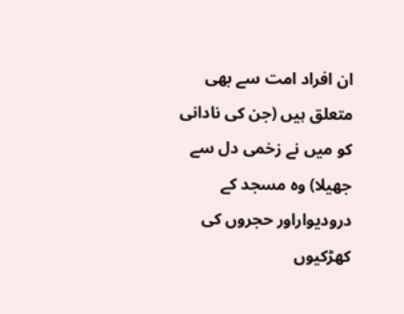ان افراد امت سے بھی متعلق ہیں (جن کی نادانی کو میں نے زخمی دل سے جھیلا) وہ مسجد کے درودیواراور حجروں کی کھڑکیوں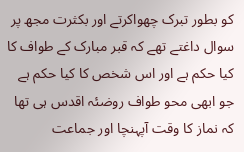کو بطور تبرک چھواکرتے اور بکثرت مجھ پر سوال داغتے تھے کہ قبر مبارک کے طواف کا کیا حکم ہے اور اس شخص کا کیا حکم ہے جو ابھی محو طواف روضئہ اقدس ہی تھا کہ نماز کا وقت آپہنچا اور جماعت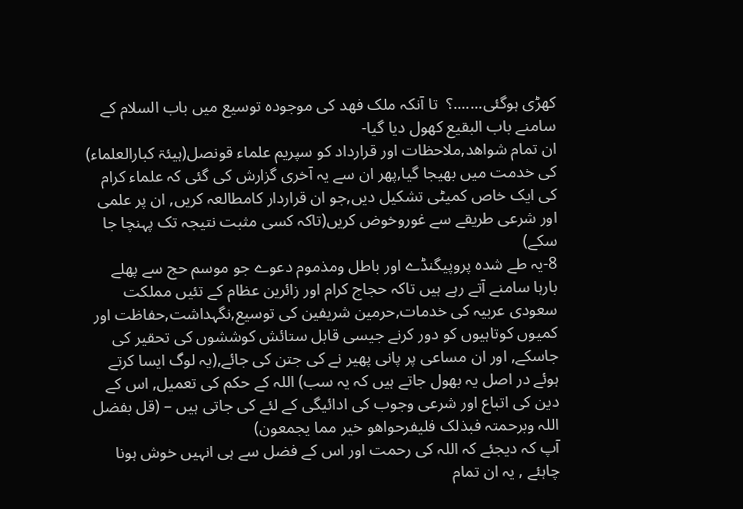کھڑی ہوگئی.......؟  تا آنکہ ملک فھد کی موجودہ توسیع میں باب السلام کے سامنے باب البقیع کھول دیا گیا-
ان تمام شواھد,ملاحظات اور قرارداد کو سپریم علماء قونصل(ہیئۃ کبارالعلماء) کی خدمت میں بھیجا گیا,پھر ان سے یہ آخری گزارش کی گئی کہ علماء کرام کی ایک خاص کمیٹی تشکیل دیں,جو ان قراردار کامطالعہ کریں, ان پر علمی اور شرعی طریقے سے غوروخوض کریں(تاکہ کسی مثبت نتیجہ تک پہنچا جا سکے)
8-یہ طے شدہ پروپیگنڈے اور باطل ومذموم دعوے جو موسم حج سے پھلے بارہا سامنے آتے رہے ہیں تاکہ حجاج کرام اور زائرین عظام کے تئیں مملکت سعودی عربیہ کی خدمات,حرمین شریفین کی توسیع,نگہداشت,حفاظت اور کمیوں کوتاہیوں کو دور کرنے جیسی قابل ستائش کوششوں کی تحقیر کی جاسکے, اور ان مساعی پر پانی پھیر نے کی جتن کی جائے,(یہ لوگ ایسا کرتے ہوئے در اصل یہ بھول جاتے ہیں کہ یہ سب) اللہ کے حکم کی تعمیل, اس کے دین کی اتباع اور شرعی وجوب کی ادائیگی کے لئے کی جاتی ہیں – (قل بفضل اللہ وبرحمتہ فبذلک فلیفرحواھو خیر مما یجمعون)
آپ کہ دیجئے کہ اللہ کی رحمت اور اس کے فضل سے ہی انہیں خوش ہونا چاہئے , یہ ان تمام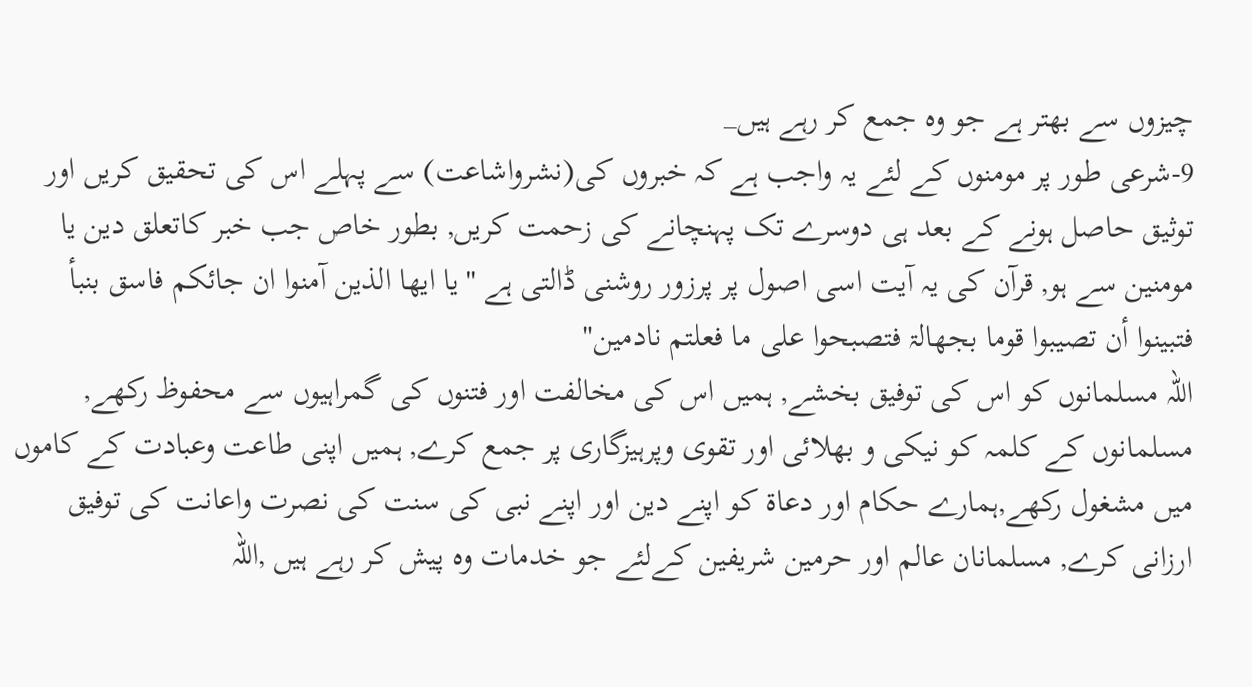چیزوں سے بھتر ہے جو وہ جمع کر رہے ہیں_
9-شرعی طور پر مومنوں کے لئے یہ واجب ہے کہ خبروں کی(نشرواشاعت) سے پہلے اس کی تحقیق کریں اور توثیق حاصل ہونے کے بعد ہی دوسرے تک پہنچانے کی زحمت کریں, بطور خاص جب خبر کاتعلق دین یا مومنین سے ہو, قرآن کی یہ آیت اسی اصول پر پرزور روشنی ڈالتی ہے "یا ایھا الذین آمنوا ان جائکم فاسق بنبأ فتبینوا أن تصیبوا قوما بجھالۃ فتصبحوا علی ما فعلتم نادمین"
اللہ مسلمانوں کو اس کی توفیق بخشے, ہمیں اس کی مخالفت اور فتنوں کی گمراہیوں سے محفوظ رکھے, مسلمانوں کے کلمہ کو نیکی و بھلائی اور تقوی وپرہیزگاری پر جمع کرے, ہمیں اپنی طاعت وعبادت کے کاموں میں مشغول رکھے,ہمارے حكام اور دعاۃ کو اپنے دین اور اپنے نبی کی سنت کی نصرت واعانت کی توفیق ارزانی کرے, مسلمانان عالم اور حرمین شریفین کےلئے جو خدمات وہ پیش کر رہے ہیں ,اللہ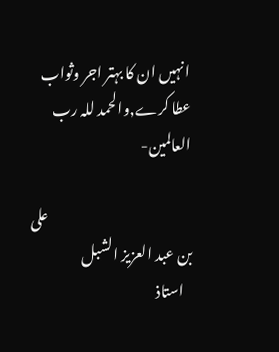انہیں ان کا بہتر اجر وثواب عطا کرے,والحمد للہ رب العالمین-

                                                  علی بن عبد العزیز الشبل
   استاذ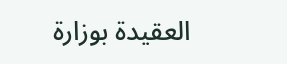العقیدۃ بوزارۃ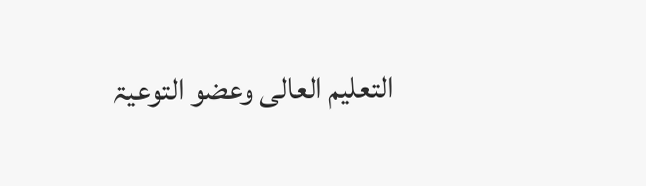التعلیم العالی وعضو التوعیۃ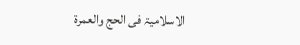الاسلامیۃ فی الحج والعمرۃ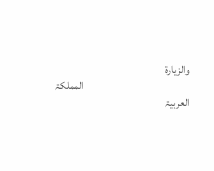والزیارۃ
                                                  المملکۃ العربیۃ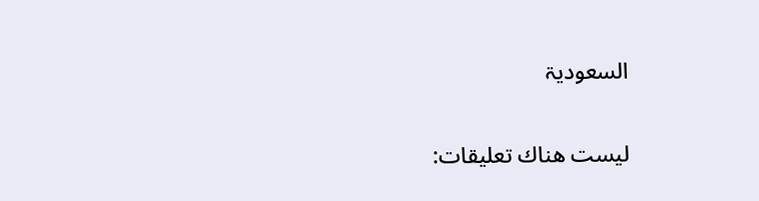السعودیۃ

ليست هناك تعليقات: